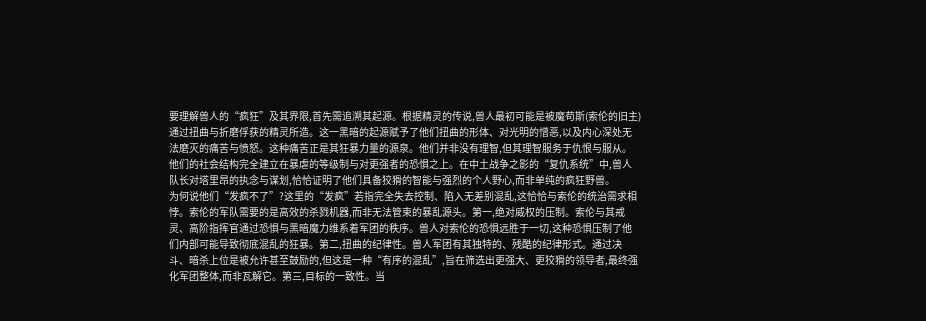要理解兽人的“疯狂”及其界限,首先需追溯其起源。根据精灵的传说,兽人最初可能是被魔苟斯(索伦的旧主)通过扭曲与折磨俘获的精灵所造。这一黑暗的起源赋予了他们扭曲的形体、对光明的憎恶,以及内心深处无法磨灭的痛苦与愤怒。这种痛苦正是其狂暴力量的源泉。他们并非没有理智,但其理智服务于仇恨与服从。他们的社会结构完全建立在暴虐的等级制与对更强者的恐惧之上。在中土战争之影的“复仇系统”中,兽人队长对塔里昂的执念与谋划,恰恰证明了他们具备狡猾的智能与强烈的个人野心,而非单纯的疯狂野兽。
为何说他们“发疯不了”?这里的“发疯”若指完全失去控制、陷入无差别混乱,这恰恰与索伦的统治需求相悖。索伦的军队需要的是高效的杀戮机器,而非无法管束的暴乱源头。第一,绝对威权的压制。索伦与其戒灵、高阶指挥官通过恐惧与黑暗魔力维系着军团的秩序。兽人对索伦的恐惧远胜于一切,这种恐惧压制了他们内部可能导致彻底混乱的狂暴。第二,扭曲的纪律性。兽人军团有其独特的、残酷的纪律形式。通过决斗、暗杀上位是被允许甚至鼓励的,但这是一种“有序的混乱”,旨在筛选出更强大、更狡猾的领导者,最终强化军团整体,而非瓦解它。第三,目标的一致性。当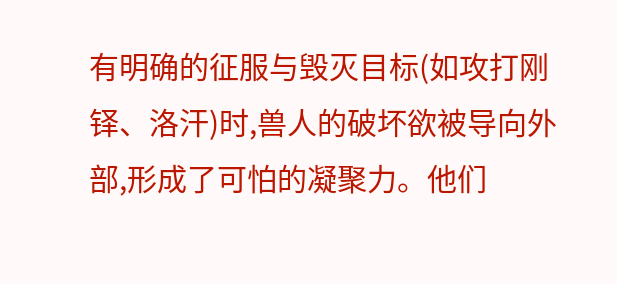有明确的征服与毁灭目标(如攻打刚铎、洛汗)时,兽人的破坏欲被导向外部,形成了可怕的凝聚力。他们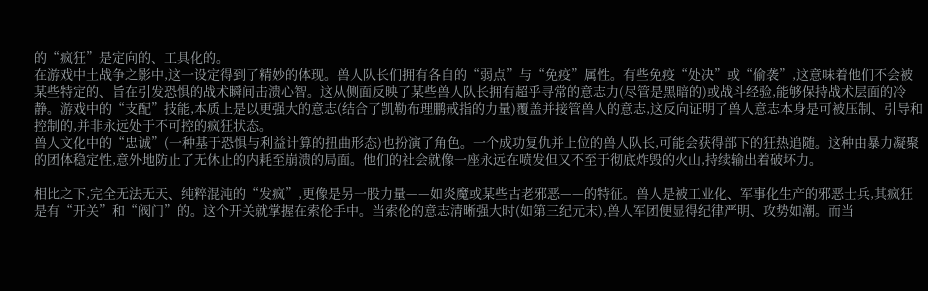的“疯狂”是定向的、工具化的。
在游戏中土战争之影中,这一设定得到了精妙的体现。兽人队长们拥有各自的“弱点”与“免疫”属性。有些免疫“处决”或“偷袭”,这意味着他们不会被某些特定的、旨在引发恐惧的战术瞬间击溃心智。这从侧面反映了某些兽人队长拥有超乎寻常的意志力(尽管是黑暗的)或战斗经验,能够保持战术层面的冷静。游戏中的“支配”技能,本质上是以更强大的意志(结合了凯勒布理鹏戒指的力量)覆盖并接管兽人的意志,这反向证明了兽人意志本身是可被压制、引导和控制的,并非永远处于不可控的疯狂状态。
兽人文化中的“忠诚”(一种基于恐惧与利益计算的扭曲形态)也扮演了角色。一个成功复仇并上位的兽人队长,可能会获得部下的狂热追随。这种由暴力凝聚的团体稳定性,意外地防止了无休止的内耗至崩溃的局面。他们的社会就像一座永远在喷发但又不至于彻底炸毁的火山,持续输出着破坏力。

相比之下,完全无法无天、纯粹混沌的“发疯”,更像是另一股力量——如炎魔或某些古老邪恶——的特征。兽人是被工业化、军事化生产的邪恶士兵,其疯狂是有“开关”和“阀门”的。这个开关就掌握在索伦手中。当索伦的意志清晰强大时(如第三纪元末),兽人军团便显得纪律严明、攻势如潮。而当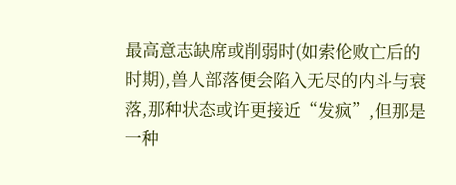最高意志缺席或削弱时(如索伦败亡后的时期),兽人部落便会陷入无尽的内斗与衰落,那种状态或许更接近“发疯”,但那是一种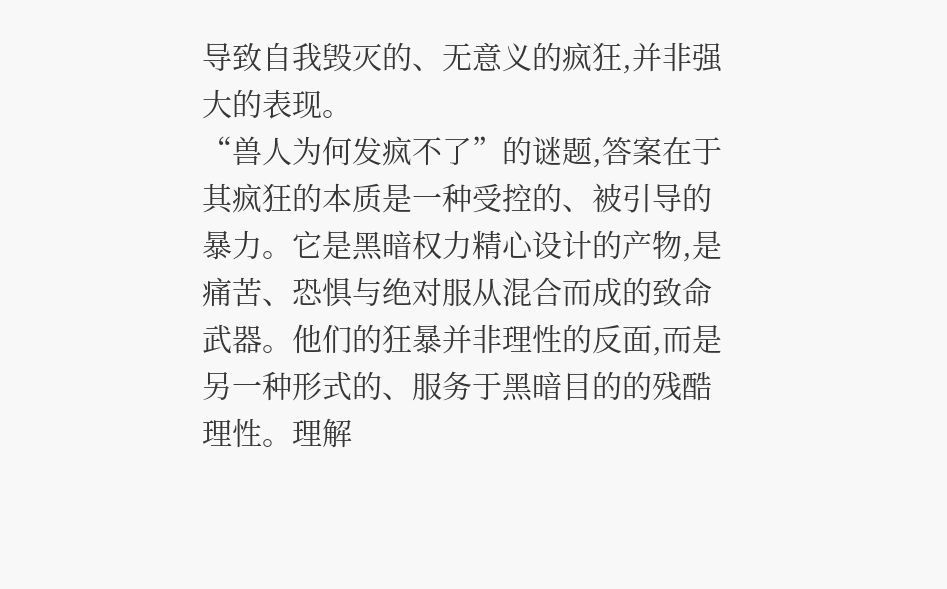导致自我毁灭的、无意义的疯狂,并非强大的表现。
“兽人为何发疯不了”的谜题,答案在于其疯狂的本质是一种受控的、被引导的暴力。它是黑暗权力精心设计的产物,是痛苦、恐惧与绝对服从混合而成的致命武器。他们的狂暴并非理性的反面,而是另一种形式的、服务于黑暗目的的残酷理性。理解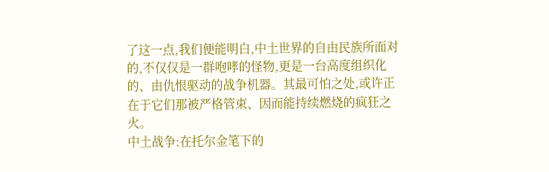了这一点,我们便能明白,中土世界的自由民族所面对的,不仅仅是一群咆哮的怪物,更是一台高度组织化的、由仇恨驱动的战争机器。其最可怕之处,或许正在于它们那被严格管束、因而能持续燃烧的疯狂之火。
中土战争:在托尔金笔下的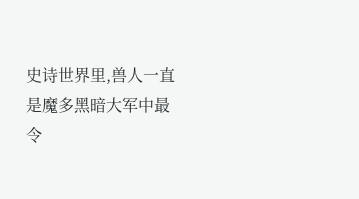史诗世界里,兽人一直是魔多黑暗大军中最令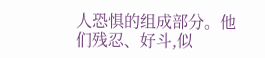人恐惧的组成部分。他们残忍、好斗,似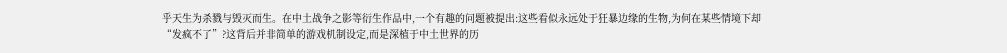乎天生为杀戮与毁灭而生。在中土战争之影等衍生作品中,一个有趣的问题被提出:这些看似永远处于狂暴边缘的生物,为何在某些情境下却“发疯不了”?这背后并非简单的游戏机制设定,而是深植于中土世界的历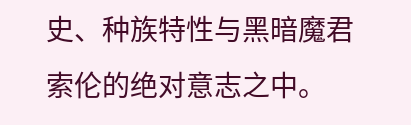史、种族特性与黑暗魔君索伦的绝对意志之中。